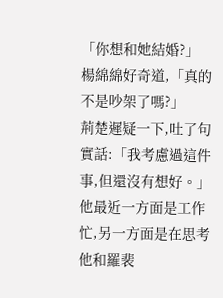「你想和她結婚?」楊綿綿好奇道,「真的不是吵架了嗎?」
荊楚遲疑一下,吐了句實話:「我考慮過這件事,但還沒有想好。」他最近一方面是工作忙,另一方面是在思考他和羅裴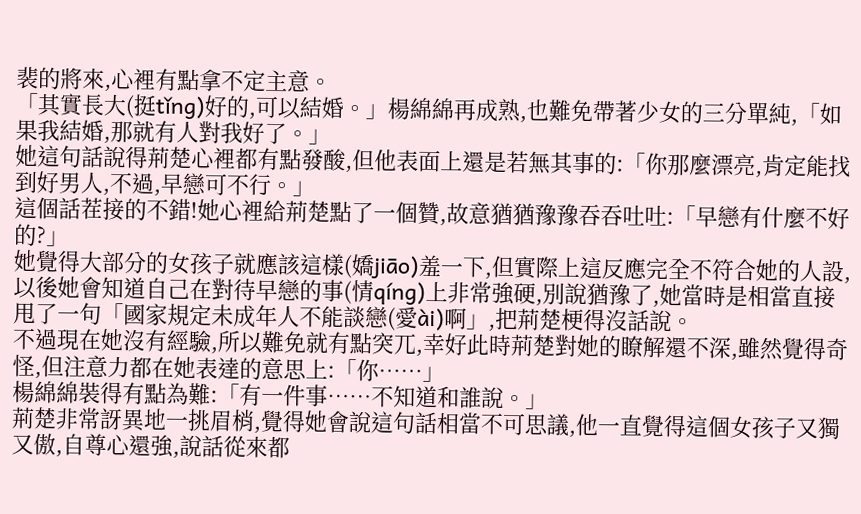裴的將來,心裡有點拿不定主意。
「其實長大(挺tǐng)好的,可以結婚。」楊綿綿再成熟,也難免帶著少女的三分單純,「如果我結婚,那就有人對我好了。」
她這句話說得荊楚心裡都有點發酸,但他表面上還是若無其事的:「你那麼漂亮,肯定能找到好男人,不過,早戀可不行。」
這個話茬接的不錯!她心裡給荊楚點了一個贊,故意猶猶豫豫吞吞吐吐:「早戀有什麼不好的?」
她覺得大部分的女孩子就應該這樣(嬌jiāo)羞一下,但實際上這反應完全不符合她的人設,以後她會知道自己在對待早戀的事(情qíng)上非常強硬,別說猶豫了,她當時是相當直接甩了一句「國家規定未成年人不能談戀(愛ài)啊」,把荊楚梗得沒話說。
不過現在她沒有經驗,所以難免就有點突兀,幸好此時荊楚對她的瞭解還不深,雖然覺得奇怪,但注意力都在她表達的意思上:「你……」
楊綿綿裝得有點為難:「有一件事……不知道和誰說。」
荊楚非常訝異地一挑眉梢,覺得她會說這句話相當不可思議,他一直覺得這個女孩子又獨又傲,自尊心還強,說話從來都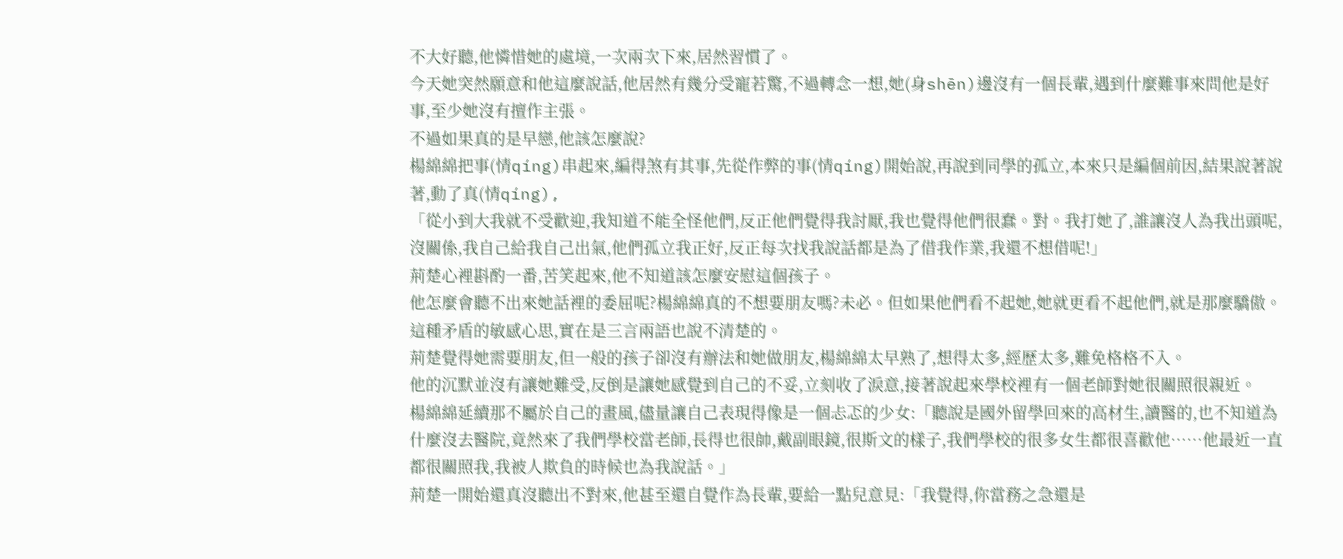不大好聽,他憐惜她的處境,一次兩次下來,居然習慣了。
今天她突然願意和他這麼說話,他居然有幾分受寵若驚,不過轉念一想,她(身shēn)邊沒有一個長輩,遇到什麼難事來問他是好事,至少她沒有擅作主張。
不過如果真的是早戀,他該怎麼說?
楊綿綿把事(情qíng)串起來,編得煞有其事,先從作弊的事(情qíng)開始說,再說到同學的孤立,本來只是編個前因,結果說著說著,動了真(情qíng),
「從小到大我就不受歡迎,我知道不能全怪他們,反正他們覺得我討厭,我也覺得他們很蠢。對。我打她了,誰讓沒人為我出頭呢,沒關係,我自己給我自己出氣,他們孤立我正好,反正每次找我說話都是為了借我作業,我還不想借呢!」
荊楚心裡斟酌一番,苦笑起來,他不知道該怎麼安慰這個孩子。
他怎麼會聽不出來她話裡的委屈呢?楊綿綿真的不想要朋友嗎?未必。但如果他們看不起她,她就更看不起他們,就是那麼驕傲。
這種矛盾的敏感心思,實在是三言兩語也說不清楚的。
荊楚覺得她需要朋友,但一般的孩子卻沒有辦法和她做朋友,楊綿綿太早熟了,想得太多,經歷太多,難免格格不入。
他的沉默並沒有讓她難受,反倒是讓她感覺到自己的不妥,立刻收了淚意,接著說起來學校裡有一個老師對她很關照很親近。
楊綿綿延續那不屬於自己的畫風,儘量讓自己表現得像是一個忐忑的少女:「聽說是國外留學回來的高材生,讀醫的,也不知道為什麼沒去醫院,竟然來了我們學校當老師,長得也很帥,戴副眼鏡,很斯文的樣子,我們學校的很多女生都很喜歡他……他最近一直都很關照我,我被人欺負的時候也為我說話。」
荊楚一開始還真沒聽出不對來,他甚至還自覺作為長輩,要給一點兒意見:「我覺得,你當務之急還是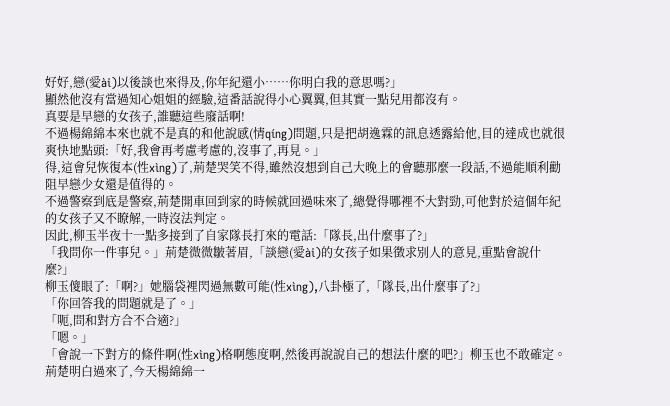好好,戀(愛ài)以後談也來得及,你年紀還小……你明白我的意思嗎?」
顯然他沒有當過知心姐姐的經驗,這番話說得小心翼翼,但其實一點兒用都沒有。
真要是早戀的女孩子,誰聽這些廢話啊!
不過楊綿綿本來也就不是真的和他說感(情qíng)問題,只是把胡逸霖的訊息透露給他,目的達成也就很爽快地點頭:「好,我會再考慮考慮的,沒事了,再見。」
得,這會兒恢復本(性xìng)了,荊楚哭笑不得,雖然沒想到自己大晚上的會聽那麼一段話,不過能順利勸阻早戀少女還是值得的。
不過警察到底是警察,荊楚開車回到家的時候就回過味來了,總覺得哪裡不大對勁,可他對於這個年紀的女孩子又不瞭解,一時沒法判定。
因此,柳玉半夜十一點多接到了自家隊長打來的電話:「隊長,出什麼事了?」
「我問你一件事兒。」荊楚微微皺著眉,「談戀(愛ài)的女孩子如果徵求別人的意見,重點會說什麼?」
柳玉傻眼了:「啊?」她腦袋裡閃過無數可能(性xìng),八卦極了,「隊長,出什麼事了?」
「你回答我的問題就是了。」
「呃,問和對方合不合適?」
「嗯。」
「會說一下對方的條件啊(性xìng)格啊態度啊,然後再說說自己的想法什麼的吧?」柳玉也不敢確定。
荊楚明白過來了,今天楊綿綿一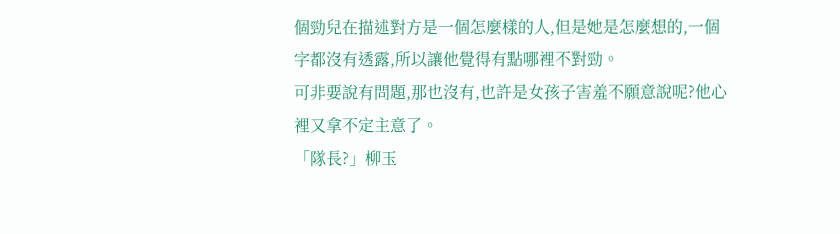個勁兒在描述對方是一個怎麼樣的人,但是她是怎麼想的,一個字都沒有透露,所以讓他覺得有點哪裡不對勁。
可非要說有問題,那也沒有,也許是女孩子害羞不願意說呢?他心裡又拿不定主意了。
「隊長?」柳玉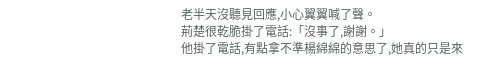老半天沒聽見回應,小心翼翼喊了聲。
荊楚很乾脆掛了電話:「沒事了,謝謝。」
他掛了電話,有點拿不準楊綿綿的意思了,她真的只是來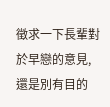徵求一下長輩對於早戀的意見,還是別有目的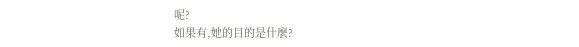呢?
如果有,她的目的是什麼?